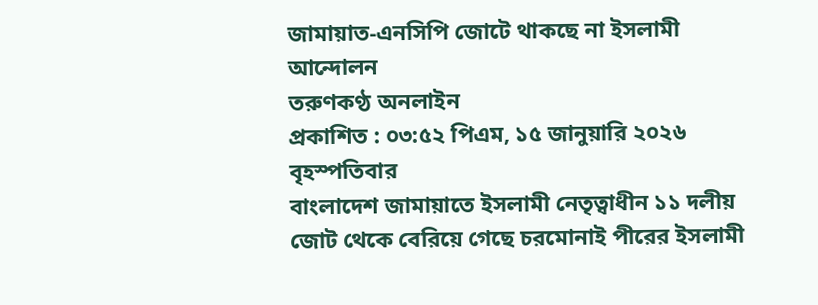জামায়াত-এনসিপি জোটে থাকছে না ইসলামী আন্দোলন
তরুণকণ্ঠ অনলাইন
প্রকাশিত : ০৩:৫২ পিএম, ১৫ জানুয়ারি ২০২৬ বৃহস্পতিবার
বাংলাদেশ জামায়াতে ইসলামী নেতৃত্বাধীন ১১ দলীয় জোট থেকে বেরিয়ে গেছে চরমোনাই পীরের ইসলামী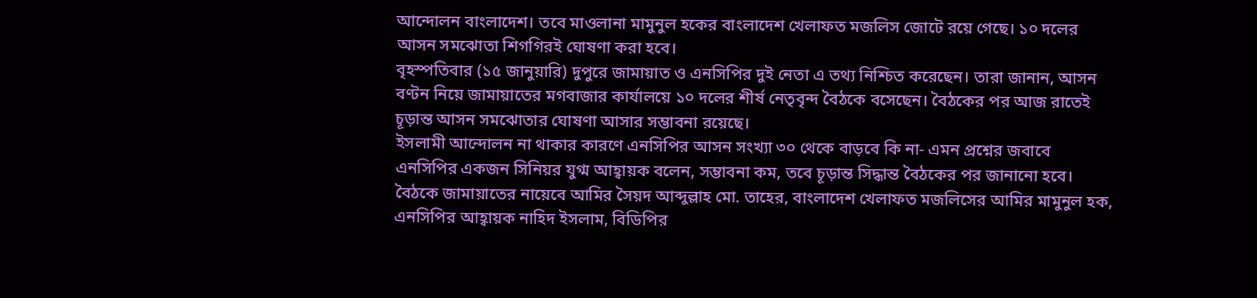আন্দোলন বাংলাদেশ। তবে মাওলানা মামুনুল হকের বাংলাদেশ খেলাফত মজলিস জোটে রয়ে গেছে। ১০ দলের আসন সমঝোতা শিগগিরই ঘোষণা করা হবে।
বৃহস্পতিবার (১৫ জানুয়ারি) দুপুরে জামায়াত ও এনসিপির দুই নেতা এ তথ্য নিশ্চিত করেছেন। তারা জানান, আসন বণ্টন নিয়ে জামায়াতের মগবাজার কার্যালয়ে ১০ দলের শীর্ষ নেতৃবৃন্দ বৈঠকে বসেছেন। বৈঠকের পর আজ রাতেই চূড়ান্ত আসন সমঝোতার ঘোষণা আসার সম্ভাবনা রয়েছে।
ইসলামী আন্দোলন না থাকার কারণে এনসিপির আসন সংখ্যা ৩০ থেকে বাড়বে কি না- এমন প্রশ্নের জবাবে এনসিপির একজন সিনিয়র যুগ্ম আহ্বায়ক বলেন, সম্ভাবনা কম, তবে চূড়ান্ত সিদ্ধান্ত বৈঠকের পর জানানো হবে।
বৈঠকে জামায়াতের নায়েবে আমির সৈয়দ আব্দুল্লাহ মো. তাহের, বাংলাদেশ খেলাফত মজলিসের আমির মামুনুল হক, এনসিপির আহ্বায়ক নাহিদ ইসলাম, বিডিপির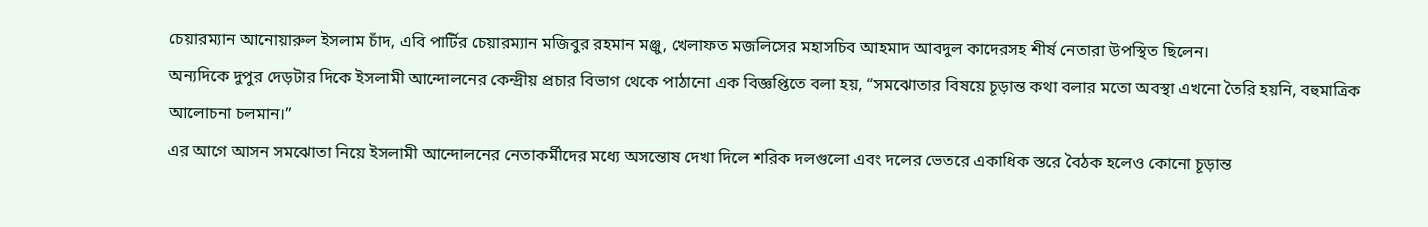চেয়ারম্যান আনোয়ারুল ইসলাম চাঁদ, এবি পার্টির চেয়ারম্যান মজিবুর রহমান মঞ্জু, খেলাফত মজলিসের মহাসচিব আহমাদ আবদুল কাদেরসহ শীর্ষ নেতারা উপস্থিত ছিলেন।
অন্যদিকে দুপুর দেড়টার দিকে ইসলামী আন্দোলনের কেন্দ্রীয় প্রচার বিভাগ থেকে পাঠানো এক বিজ্ঞপ্তিতে বলা হয়, “সমঝোতার বিষয়ে চূড়ান্ত কথা বলার মতো অবস্থা এখনো তৈরি হয়নি, বহুমাত্রিক আলোচনা চলমান।”
এর আগে আসন সমঝোতা নিয়ে ইসলামী আন্দোলনের নেতাকর্মীদের মধ্যে অসন্তোষ দেখা দিলে শরিক দলগুলো এবং দলের ভেতরে একাধিক স্তরে বৈঠক হলেও কোনো চূড়ান্ত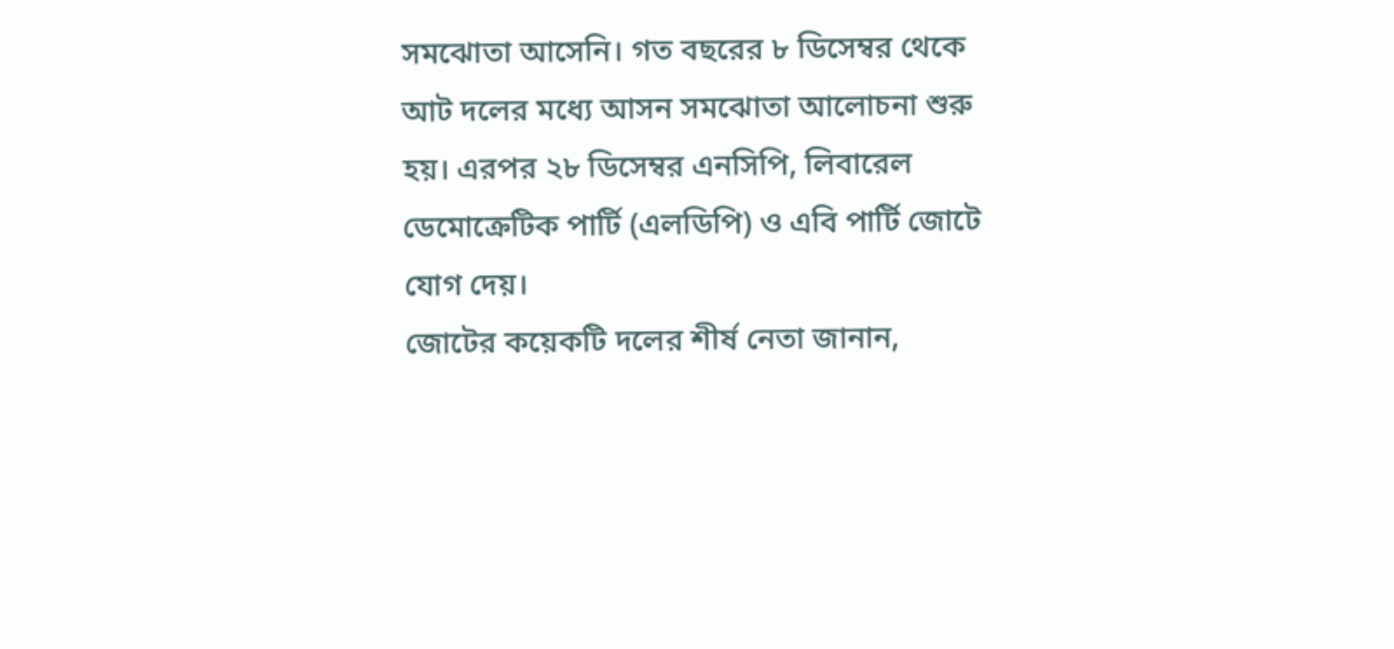সমঝোতা আসেনি। গত বছরের ৮ ডিসেম্বর থেকে আট দলের মধ্যে আসন সমঝোতা আলোচনা শুরু হয়। এরপর ২৮ ডিসেম্বর এনসিপি, লিবারেল ডেমোক্রেটিক পার্টি (এলডিপি) ও এবি পার্টি জোটে যোগ দেয়।
জোটের কয়েকটি দলের শীর্ষ নেতা জানান,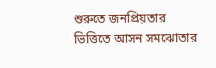শুরুতে জনপ্রিয়তার ভিত্তিতে আসন সমঝোতার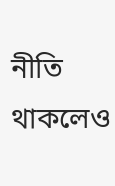নীতি থাকলেও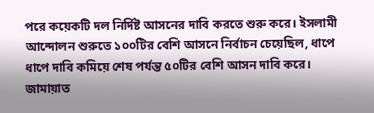পরে কয়েকটি দল নির্দিষ্ট আসনের দাবি করতে শুরু করে। ইসলামী আন্দোলন শুরুতে ১০০টির বেশি আসনে নির্বাচন চেয়েছিল, ধাপে ধাপে দাবি কমিয়ে শেষ পর্যন্ত ৫০টির বেশি আসন দাবি করে। জামায়াত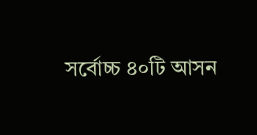সর্বোচ্চ ৪০টি আসন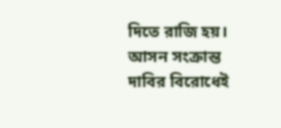দিতে রাজি হয়।
আসন সংক্রান্ত দাবির বিরোধেই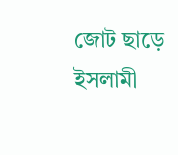জোট ছাড়ে ইসলামী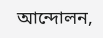আন্দোলন,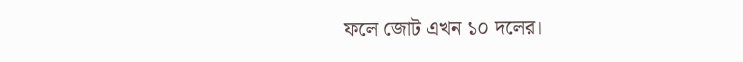ফলে জোট এখন ১০ দলের।